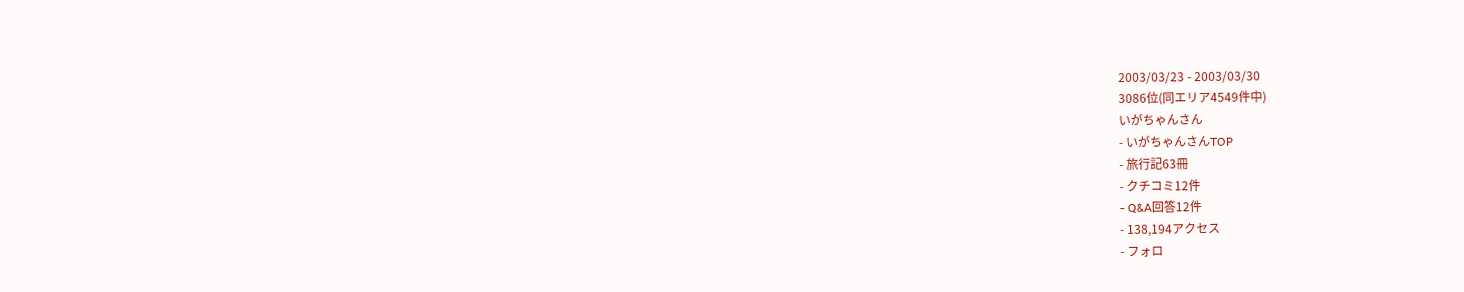2003/03/23 - 2003/03/30
3086位(同エリア4549件中)
いがちゃんさん
- いがちゃんさんTOP
- 旅行記63冊
- クチコミ12件
- Q&A回答12件
- 138,194アクセス
- フォロ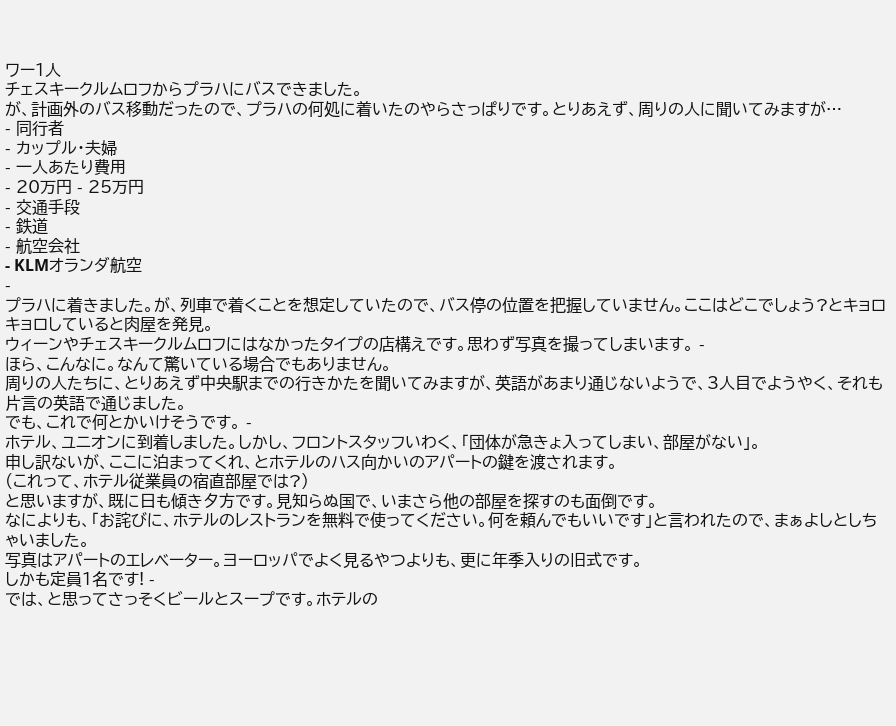ワー1人
チェスキークルムロフからプラハにバスできました。
が、計画外のバス移動だったので、プラハの何処に着いたのやらさっぱりです。とりあえず、周りの人に聞いてみますが…
- 同行者
- カップル・夫婦
- 一人あたり費用
- 20万円 - 25万円
- 交通手段
- 鉄道
- 航空会社
- KLMオランダ航空
-
プラハに着きました。が、列車で着くことを想定していたので、バス停の位置を把握していません。ここはどこでしょう?とキョロキョロしていると肉屋を発見。
ウィーンやチェスキークルムロフにはなかったタイプの店構えです。思わず写真を撮ってしまいます。 -
ほら、こんなに。なんて驚いている場合でもありません。
周りの人たちに、とりあえず中央駅までの行きかたを聞いてみますが、英語があまり通じないようで、3人目でようやく、それも片言の英語で通じました。
でも、これで何とかいけそうです。 -
ホテル、ユニオンに到着しました。しかし、フロントスタッフいわく、「団体が急きょ入ってしまい、部屋がない」。
申し訳ないが、ここに泊まってくれ、とホテルのハス向かいのアパートの鍵を渡されます。
(これって、ホテル従業員の宿直部屋では?)
と思いますが、既に日も傾き夕方です。見知らぬ国で、いまさら他の部屋を探すのも面倒です。
なによりも、「お詫びに、ホテルのレストランを無料で使ってください。何を頼んでもいいです」と言われたので、まぁよしとしちゃいました。
写真はアパートのエレベーター。ヨーロッパでよく見るやつよりも、更に年季入りの旧式です。
しかも定員1名です! -
では、と思ってさっそくビールとスープです。ホテルの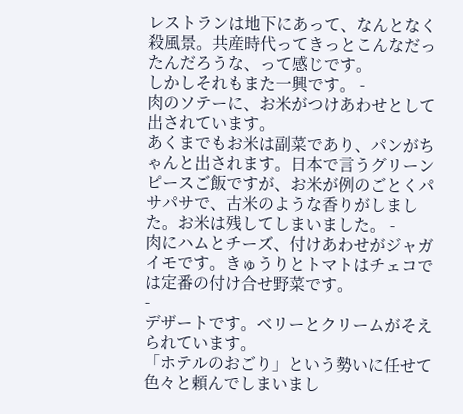レストランは地下にあって、なんとなく殺風景。共産時代ってきっとこんなだったんだろうな、って感じです。
しかしそれもまた一興です。 -
肉のソテーに、お米がつけあわせとして出されています。
あくまでもお米は副菜であり、パンがちゃんと出されます。日本で言うグリーンピースご飯ですが、お米が例のごとくパサパサで、古米のような香りがしました。お米は残してしまいました。 -
肉にハムとチーズ、付けあわせがジャガイモです。きゅうりとトマトはチェコでは定番の付け合せ野菜です。
-
デザートです。ベリーとクリームがそえられています。
「ホテルのおごり」という勢いに任せて色々と頼んでしまいまし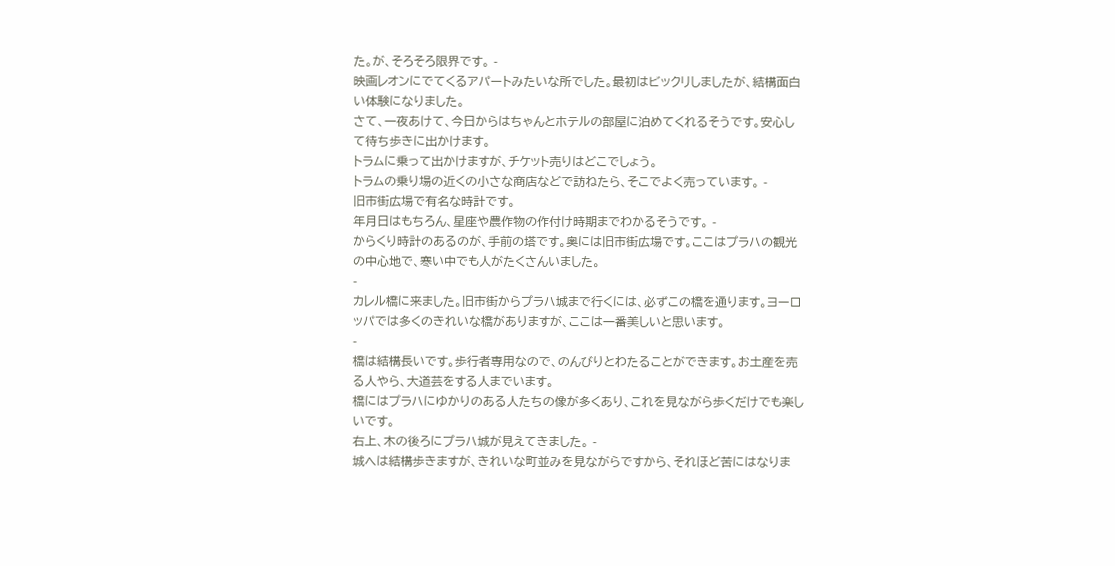た。が、そろそろ限界です。 -
映画レオンにでてくるアパートみたいな所でした。最初はビックリしましたが、結構面白い体験になりました。
さて、一夜あけて、今日からはちゃんとホテルの部屋に泊めてくれるそうです。安心して待ち歩きに出かけます。
トラムに乗って出かけますが、チケット売りはどこでしょう。
トラムの乗り場の近くの小さな商店などで訪ねたら、そこでよく売っています。 -
旧市街広場で有名な時計です。
年月日はもちろん、星座や農作物の作付け時期までわかるそうです。 -
からくり時計のあるのが、手前の塔です。奥には旧市街広場です。ここはプラハの観光の中心地で、寒い中でも人がたくさんいました。
-
カレル橋に来ました。旧市街からプラハ城まで行くには、必ずこの橋を通ります。ヨーロッパでは多くのきれいな橋がありますが、ここは一番美しいと思います。
-
橋は結構長いです。歩行者専用なので、のんびりとわたることができます。お土産を売る人やら、大道芸をする人までいます。
橋にはプラハにゆかりのある人たちの像が多くあり、これを見ながら歩くだけでも楽しいです。
右上、木の後ろにプラハ城が見えてきました。 -
城へは結構歩きますが、きれいな町並みを見ながらですから、それほど苦にはなりま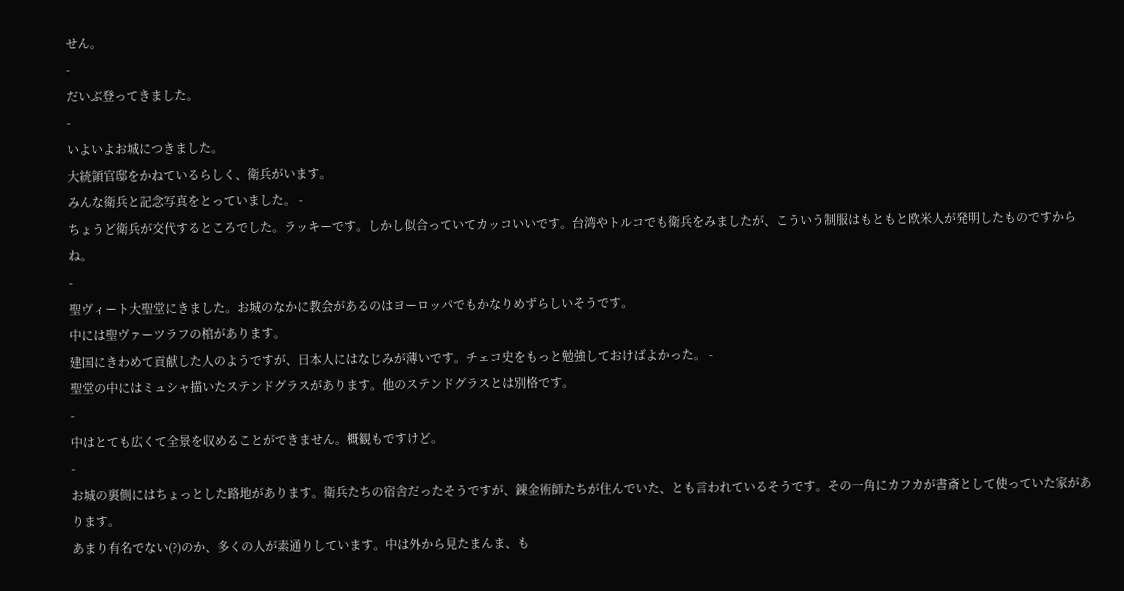せん。
-
だいぶ登ってきました。
-
いよいよお城につきました。
大統領官邸をかねているらしく、衛兵がいます。
みんな衛兵と記念写真をとっていました。 -
ちょうど衛兵が交代するところでした。ラッキーです。しかし似合っていてカッコいいです。台湾やトルコでも衛兵をみましたが、こういう制服はもともと欧米人が発明したものですからね。
-
聖ヴィート大聖堂にきました。お城のなかに教会があるのはヨーロッパでもかなりめずらしいそうです。
中には聖ヴァーツラフの棺があります。
建国にきわめて貢献した人のようですが、日本人にはなじみが薄いです。チェコ史をもっと勉強しておけばよかった。 -
聖堂の中にはミュシャ描いたステンドグラスがあります。他のステンドグラスとは別格です。
-
中はとても広くて全景を収めることができません。概観もですけど。
-
お城の裏側にはちょっとした路地があります。衛兵たちの宿舎だったそうですが、錬金術師たちが住んでいた、とも言われているそうです。その一角にカフカが書斎として使っていた家があります。
あまり有名でない(?)のか、多くの人が素通りしています。中は外から見たまんま、も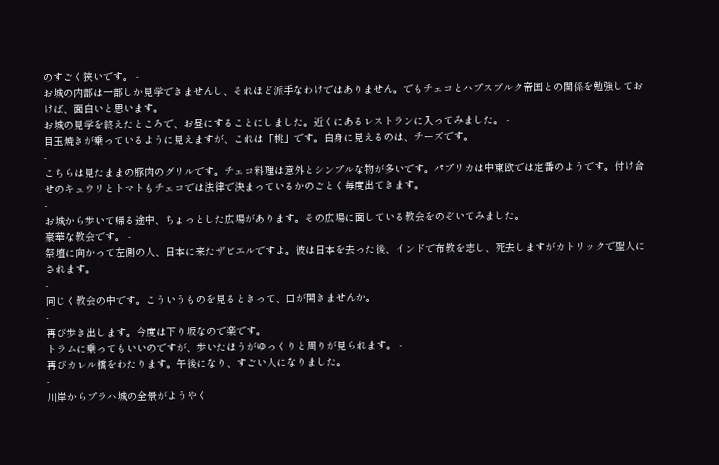のすごく狭いです。 -
お城の内部は一部しか見学できませんし、それほど派手なわけではありません。でもチェコとハプスブルク帝国との関係を勉強しておけば、面白いと思います。
お城の見学を終えたところで、お昼にすることにしました。近くにあるレストランに入ってみました。 -
目玉焼きが乗っているように見えますが、これは「桃」です。白身に見えるのは、チーズです。
-
こちらは見たままの豚肉のグリルです。チェコ料理は意外とシンプルな物が多いです。パプリカは中東欧では定番のようです。付け合せのキュウリとトマトもチェコでは法律で決まっているかのごとく毎度出てきます。
-
お城から歩いて帰る途中、ちょっとした広場があります。その広場に面している教会をのぞいてみました。
豪華な教会です。 -
祭壇に向かって左側の人、日本に来たザビエルですよ。彼は日本を去った後、インドで布教を志し、死去しますがカトリックで聖人にされます。
-
同じく教会の中です。こういうものを見るときって、口が開きませんか。
-
再び歩き出します。今度は下り坂なので楽です。
トラムに乗ってもいいのですが、歩いたほうがゆっくりと周りが見られます。 -
再びカレル橋をわたります。午後になり、すごい人になりました。
-
川岸からプラハ城の全景がようやく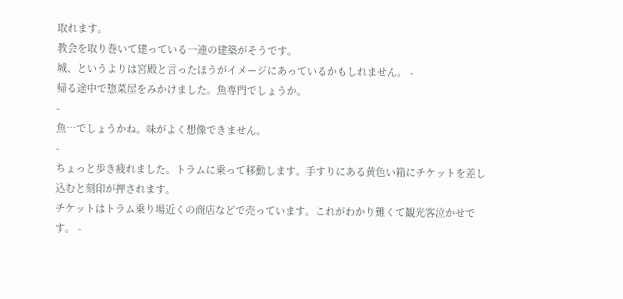取れます。
教会を取り巻いて建っている一連の建築がそうです。
城、というよりは宮殿と言ったほうがイメージにあっているかもしれません。 -
帰る途中で惣菜屋をみかけました。魚専門でしょうか。
-
魚…でしょうかね。味がよく想像できません。
-
ちょっと歩き疲れました。トラムに乗って移動します。手すりにある黄色い箱にチケットを差し込むと刻印が押されます。
チケットはトラム乗り場近くの商店などで売っています。これがわかり難くて観光客泣かせです。 -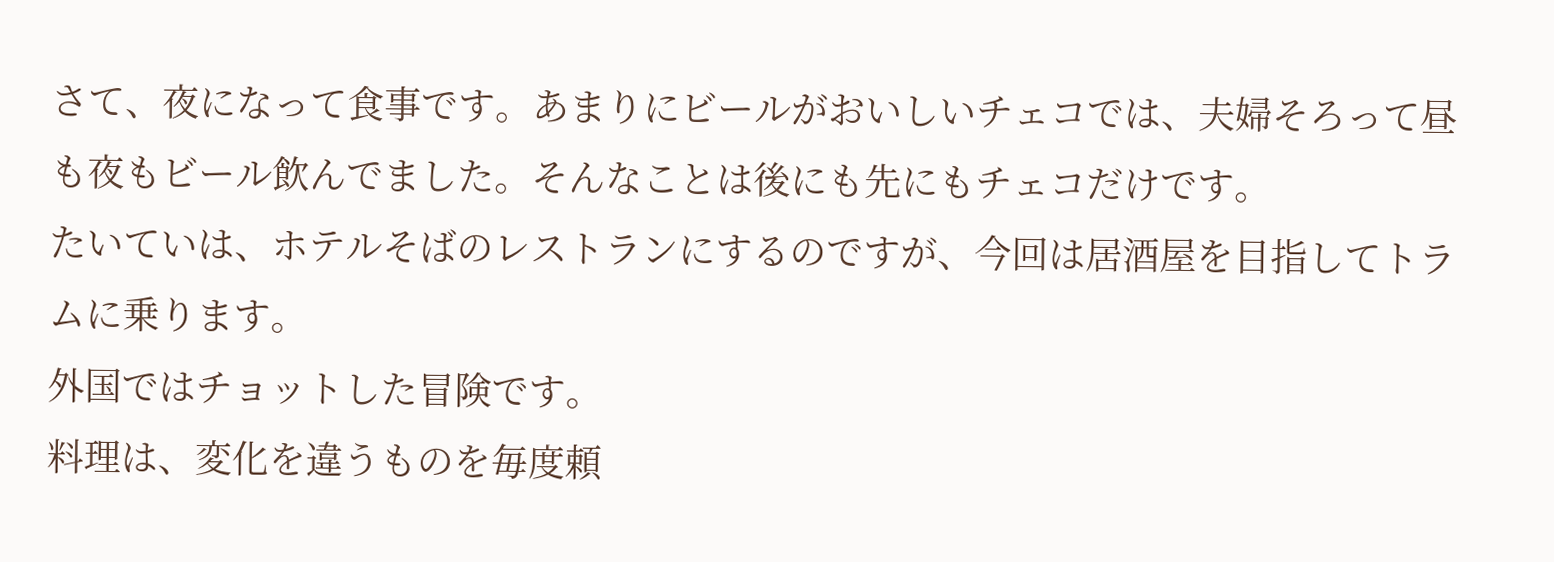さて、夜になって食事です。あまりにビールがおいしいチェコでは、夫婦そろって昼も夜もビール飲んでました。そんなことは後にも先にもチェコだけです。
たいていは、ホテルそばのレストランにするのですが、今回は居酒屋を目指してトラムに乗ります。
外国ではチョットした冒険です。
料理は、変化を違うものを毎度頼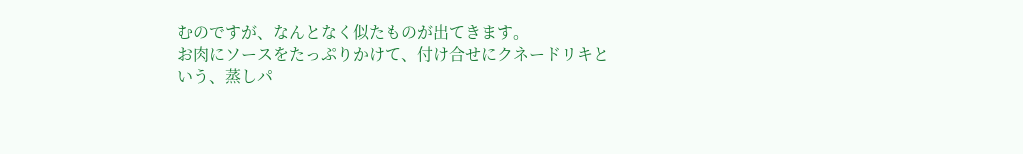むのですが、なんとなく似たものが出てきます。
お肉にソースをたっぷりかけて、付け合せにクネードリキという、蒸しパ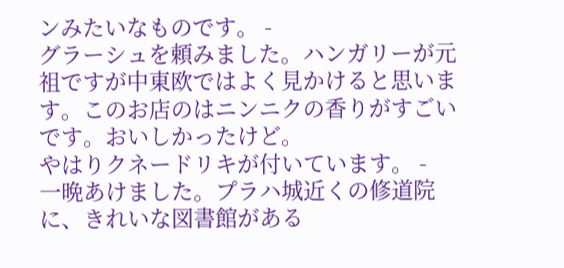ンみたいなものです。 -
グラーシュを頼みました。ハンガリーが元祖ですが中東欧ではよく見かけると思います。このお店のはニンニクの香りがすごいです。おいしかったけど。
やはりクネードリキが付いています。 -
一晩あけました。プラハ城近くの修道院に、きれいな図書館がある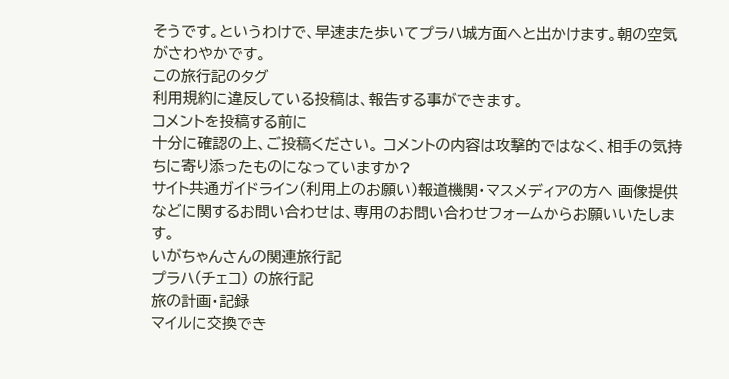そうです。というわけで、早速また歩いてプラハ城方面へと出かけます。朝の空気がさわやかです。
この旅行記のタグ
利用規約に違反している投稿は、報告する事ができます。
コメントを投稿する前に
十分に確認の上、ご投稿ください。 コメントの内容は攻撃的ではなく、相手の気持ちに寄り添ったものになっていますか?
サイト共通ガイドライン(利用上のお願い)報道機関・マスメディアの方へ 画像提供などに関するお問い合わせは、専用のお問い合わせフォームからお願いいたします。
いがちゃんさんの関連旅行記
プラハ(チェコ) の旅行記
旅の計画・記録
マイルに交換でき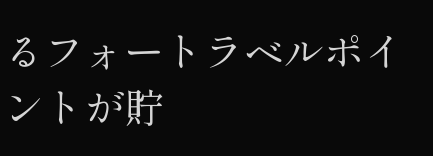るフォートラベルポイントが貯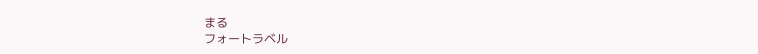まる
フォートラベル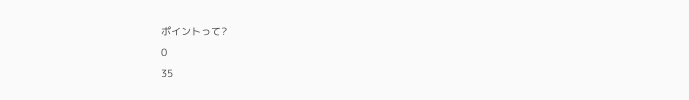ポイントって?
0
35